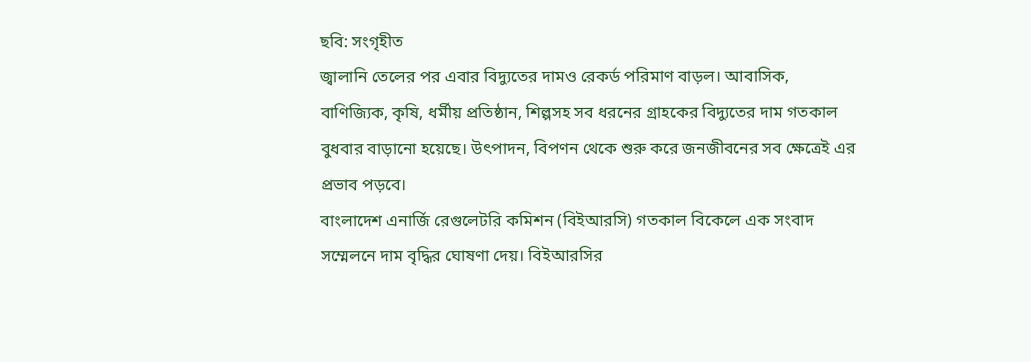ছবি: সংগৃহীত
জ্বালানি তেলের পর এবার বিদ্যুতের দামও রেকর্ড পরিমাণ বাড়ল। আবাসিক, বাণিজ্যিক, কৃষি, ধর্মীয় প্রতিষ্ঠান, শিল্পসহ সব ধরনের গ্রাহকের বিদ্যুতের দাম গতকাল বুধবার বাড়ানো হয়েছে। উৎপাদন, বিপণন থেকে শুরু করে জনজীবনের সব ক্ষেত্রেই এর প্রভাব পড়বে।
বাংলাদেশ এনার্জি রেগুলেটরি কমিশন (বিইআরসি) গতকাল বিকেলে এক সংবাদ সম্মেলনে দাম বৃদ্ধির ঘোষণা দেয়। বিইআরসির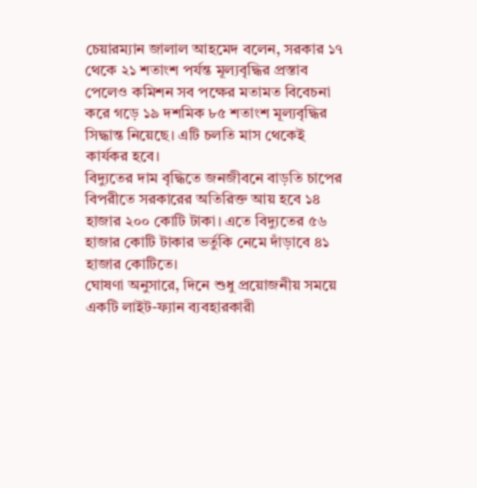চেয়ারম্যান জালাল আহমেদ বলেন, সরকার ১৭ থেকে ২১ শতাংশ পর্যন্ত মূল্যবৃদ্ধির প্রস্তাব পেলেও কমিশন সব পক্ষের মতামত বিবেচনা করে গড়ে ১৯ দশমিক ৮৫ শতাংশ মূল্যবৃদ্ধির সিদ্ধান্ত নিয়েছে। এটি চলতি মাস থেকেই কার্যকর হবে।
বিদ্যুতের দাম বৃদ্ধিতে জনজীবনে বাড়তি চাপের বিপরীতে সরকারের অতিরিক্ত আয় হবে ১৪ হাজার ২০০ কোটি টাকা। এতে বিদ্যুতের ৫৬ হাজার কোটি টাকার ভর্তুকি নেমে দাঁড়াবে ৪১ হাজার কোটিতে।
ঘোষণা অনুসারে, দিনে শুধু প্রয়োজনীয় সময়ে একটি লাইট-ফ্যান ব্যবহারকারী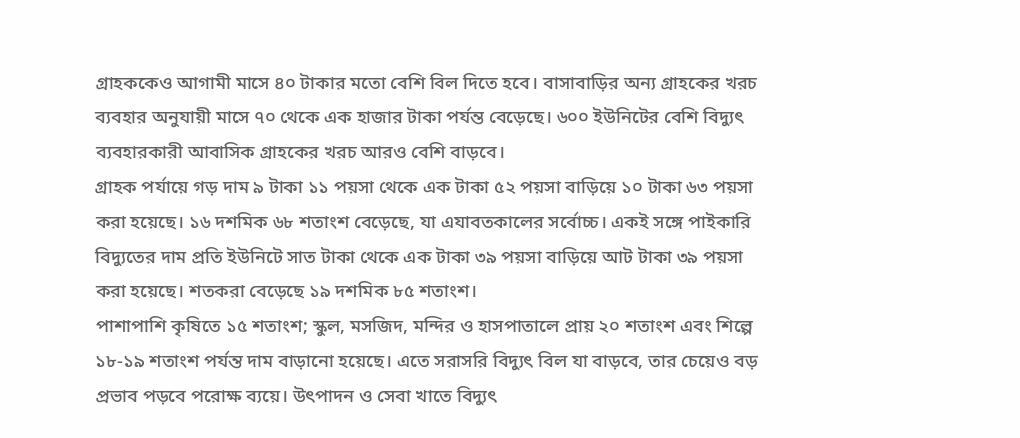গ্রাহককেও আগামী মাসে ৪০ টাকার মতো বেশি বিল দিতে হবে। বাসাবাড়ির অন্য গ্রাহকের খরচ ব্যবহার অনুযায়ী মাসে ৭০ থেকে এক হাজার টাকা পর্যন্ত বেড়েছে। ৬০০ ইউনিটের বেশি বিদ্যুৎ ব্যবহারকারী আবাসিক গ্রাহকের খরচ আরও বেশি বাড়বে।
গ্রাহক পর্যায়ে গড় দাম ৯ টাকা ১১ পয়সা থেকে এক টাকা ৫২ পয়সা বাড়িয়ে ১০ টাকা ৬৩ পয়সা করা হয়েছে। ১৬ দশমিক ৬৮ শতাংশ বেড়েছে, যা এযাবতকালের সর্বোচ্চ। একই সঙ্গে পাইকারি বিদ্যুতের দাম প্রতি ইউনিটে সাত টাকা থেকে এক টাকা ৩৯ পয়সা বাড়িয়ে আট টাকা ৩৯ পয়সা করা হয়েছে। শতকরা বেড়েছে ১৯ দশমিক ৮৫ শতাংশ।
পাশাপাশি কৃষিতে ১৫ শতাংশ; স্কুল, মসজিদ, মন্দির ও হাসপাতালে প্রায় ২০ শতাংশ এবং শিল্পে ১৮-১৯ শতাংশ পর্যন্ত দাম বাড়ানো হয়েছে। এতে সরাসরি বিদ্যুৎ বিল যা বাড়বে, তার চেয়েও বড় প্রভাব পড়বে পরোক্ষ ব্যয়ে। উৎপাদন ও সেবা খাতে বিদ্যুৎ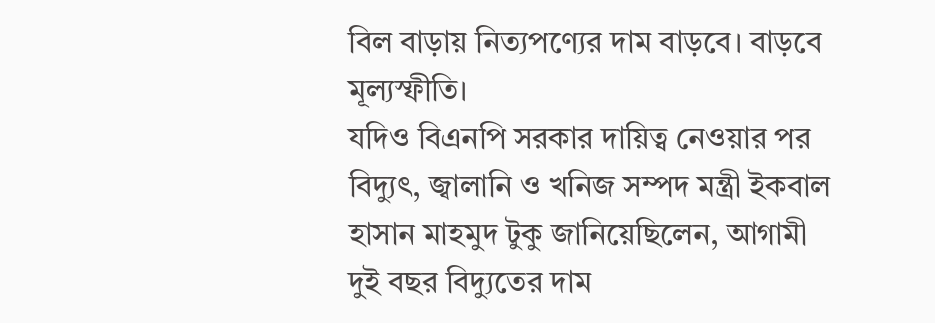বিল বাড়ায় নিত্যপণ্যের দাম বাড়বে। বাড়বে মূল্যস্ফীতি।
যদিও বিএনপি সরকার দায়িত্ব নেওয়ার পর বিদ্যুৎ, জ্বালানি ও খনিজ সম্পদ মন্ত্রী ইকবাল হাসান মাহমুদ টুকু জানিয়েছিলেন, আগামী দুই বছর বিদ্যুতের দাম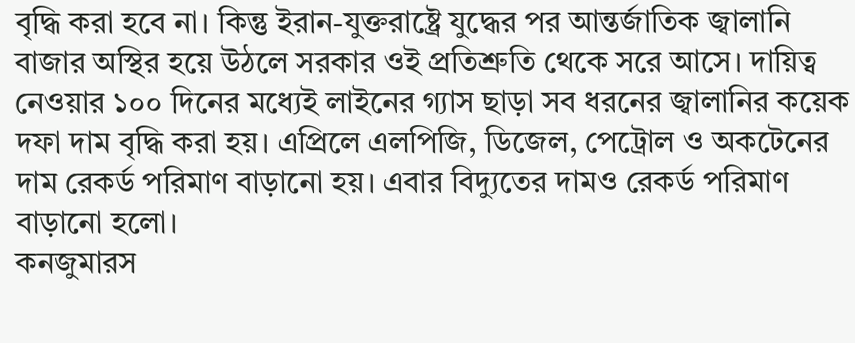বৃদ্ধি করা হবে না। কিন্তু ইরান-যুক্তরাষ্ট্রে যুদ্ধের পর আন্তর্জাতিক জ্বালানি বাজার অস্থির হয়ে উঠলে সরকার ওই প্রতিশ্রুতি থেকে সরে আসে। দায়িত্ব নেওয়ার ১০০ দিনের মধ্যেই লাইনের গ্যাস ছাড়া সব ধরনের জ্বালানির কয়েক দফা দাম বৃদ্ধি করা হয়। এপ্রিলে এলপিজি, ডিজেল, পেট্রোল ও অকটেনের দাম রেকর্ড পরিমাণ বাড়ানো হয়। এবার বিদ্যুতের দামও রেকর্ড পরিমাণ বাড়ানো হলো।
কনজুমারস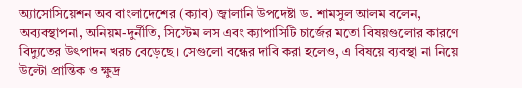অ্যাসোসিয়েশন অব বাংলাদেশের (ক্যাব) জ্বালানি উপদেষ্টা ড. শামসুল আলম বলেন, অব্যবস্থাপনা, অনিয়ম-দুর্নীতি, সিস্টেম লস এবং ক্যাপাসিটি চার্জের মতো বিষয়গুলোর কারণে বিদ্যুতের উৎপাদন খরচ বেড়েছে। সেগুলো বন্ধের দাবি করা হলেও, এ বিষয়ে ব্যবস্থা না নিয়ে উল্টো প্রান্তিক ও ক্ষুদ্র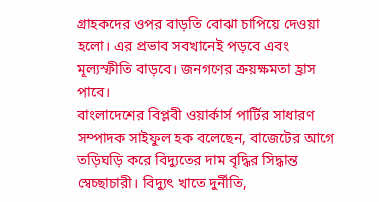গ্রাহকদের ওপর বাড়তি বোঝা চাপিয়ে দেওয়া হলো। এর প্রভাব সবখানেই পড়বে এবং মূল্যস্ফীতি বাড়বে। জনগণের ক্রয়ক্ষমতা হ্রাস পাবে।
বাংলাদেশের বিপ্লবী ওয়ার্কার্স পার্টির সাধারণ সম্পাদক সাইফুল হক বলেছেন, বাজেটের আগে তড়িঘড়ি করে বিদ্যুতের দাম বৃদ্ধির সিদ্ধান্ত স্বেচ্ছাচারী। বিদ্যুৎ খাতে দুর্নীতি,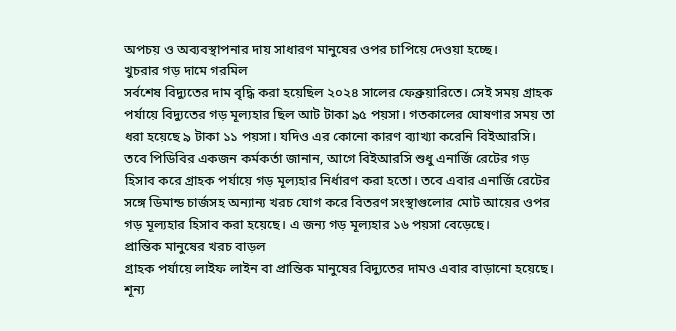অপচয় ও অব্যবস্থাপনার দায় সাধারণ মানুষের ওপর চাপিয়ে দেওয়া হচ্ছে।
খুচরার গড় দামে গরমিল
সর্বশেষ বিদ্যুতের দাম বৃদ্ধি করা হয়েছিল ২০২৪ সালের ফেব্রুয়ারিতে। সেই সময় গ্রাহক পর্যায়ে বিদ্যুতের গড় মূল্যহার ছিল আট টাকা ৯৫ পয়সা। গতকালের ঘোষণার সময় তা ধরা হয়েছে ৯ টাকা ১১ পয়সা। যদিও এর কোনো কারণ ব্যাখ্যা করেনি বিইআরসি। তবে পিডিবির একজন কর্মকর্তা জানান, আগে বিইআরসি শুধু এনার্জি রেটের গড় হিসাব করে গ্রাহক পর্যায়ে গড় মূল্যহার নির্ধারণ করা হতো। তবে এবার এনার্জি রেটের সঙ্গে ডিমান্ড চার্জসহ অন্যান্য খরচ যোগ করে বিতরণ সংস্থাগুলোর মোট আয়ের ওপর গড় মূল্যহার হিসাব করা হয়েছে। এ জন্য গড় মূল্যহার ১৬ পয়সা বেড়েছে।
প্রান্তিক মানুষের খরচ বাড়ল
গ্রাহক পর্যায়ে লাইফ লাইন বা প্রান্তিক মানুষের বিদ্যুতের দামও এবার বাড়ানো হয়েছে। শূন্য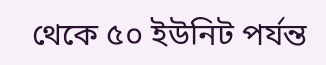থেকে ৫০ ইউনিট পর্যন্ত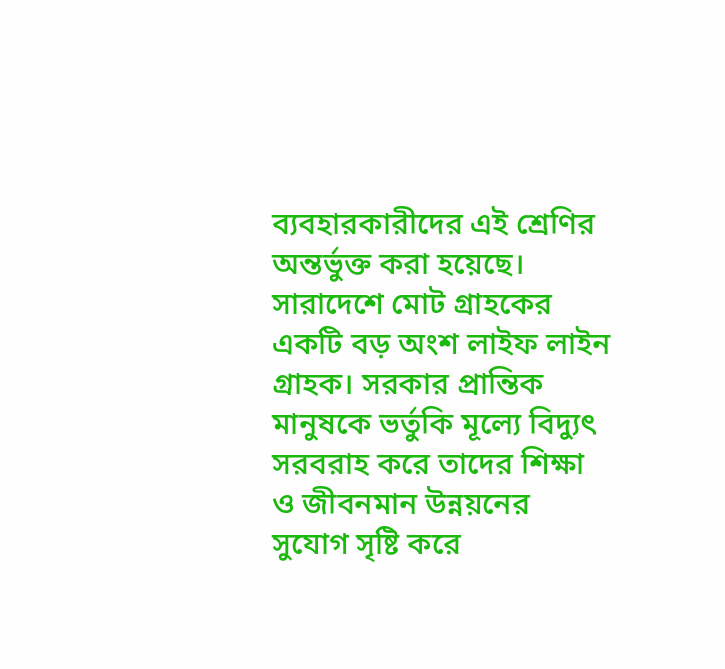ব্যবহারকারীদের এই শ্রেণির অন্তর্ভুক্ত করা হয়েছে। সারাদেশে মোট গ্রাহকের একটি বড় অংশ লাইফ লাইন গ্রাহক। সরকার প্রান্তিক মানুষকে ভর্তুকি মূল্যে বিদ্যুৎ সরবরাহ করে তাদের শিক্ষা ও জীবনমান উন্নয়নের সুযোগ সৃষ্টি করে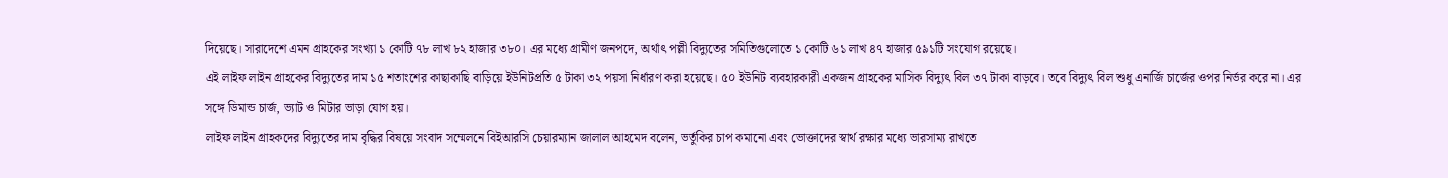দিয়েছে। সারাদেশে এমন গ্রাহকের সংখ্যা ১ কোটি ৭৮ লাখ ৮২ হাজার ৩৮০। এর মধ্যে গ্রামীণ জনপদে, অর্থাৎ পল্লী বিদ্যুতের সমিতিগুলোতে ১ কোটি ৬১ লাখ ৪৭ হাজার ৫৯১টি সংযোগ রয়েছে।
এই লাইফ লাইন গ্রাহকের বিদ্যুতের দাম ১৫ শতাংশের কাছাকাছি বাড়িয়ে ইউনিটপ্রতি ৫ টাকা ৩২ পয়সা নির্ধারণ করা হয়েছে। ৫০ ইউনিট ব্যবহারকারী একজন গ্রাহকের মাসিক বিদ্যুৎ বিল ৩৭ টাকা বাড়বে। তবে বিদ্যুৎ বিল শুধু এনার্জি চার্জের ওপর নির্ভর করে না। এর সঙ্গে ডিমান্ড চার্জ, ভ্যাট ও মিটার ভাড়া যোগ হয়।
লাইফ লাইন গ্রাহকদের বিদ্যুতের দাম বৃদ্ধির বিষয়ে সংবাদ সম্মেলনে বিইআরসি চেয়ারম্যান জালাল আহমেদ বলেন, ভর্তুকির চাপ কমানো এবং ভোক্তাদের স্বার্থ রক্ষার মধ্যে ভারসাম্য রাখতে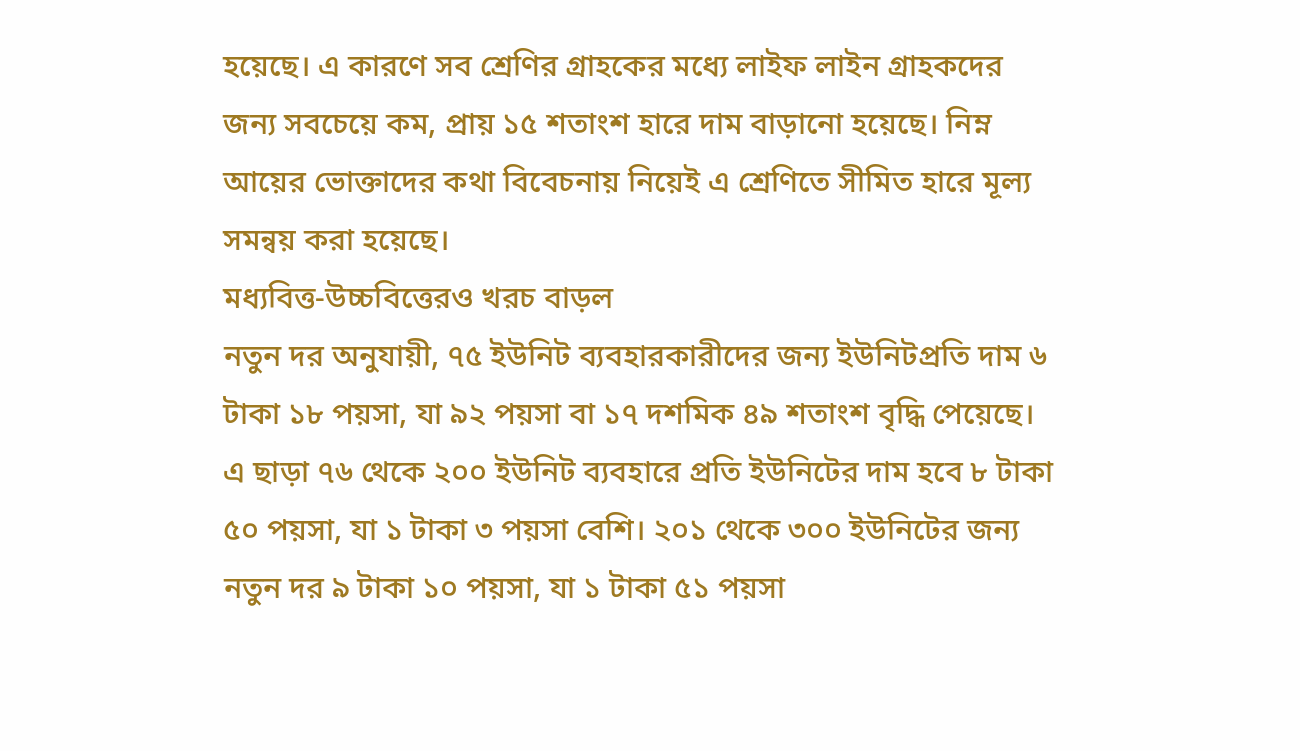হয়েছে। এ কারণে সব শ্রেণির গ্রাহকের মধ্যে লাইফ লাইন গ্রাহকদের জন্য সবচেয়ে কম, প্রায় ১৫ শতাংশ হারে দাম বাড়ানো হয়েছে। নিম্ন আয়ের ভোক্তাদের কথা বিবেচনায় নিয়েই এ শ্রেণিতে সীমিত হারে মূল্য সমন্বয় করা হয়েছে।
মধ্যবিত্ত-উচ্চবিত্তেরও খরচ বাড়ল
নতুন দর অনুযায়ী, ৭৫ ইউনিট ব্যবহারকারীদের জন্য ইউনিটপ্রতি দাম ৬ টাকা ১৮ পয়সা, যা ৯২ পয়সা বা ১৭ দশমিক ৪৯ শতাংশ বৃদ্ধি পেয়েছে।
এ ছাড়া ৭৬ থেকে ২০০ ইউনিট ব্যবহারে প্রতি ইউনিটের দাম হবে ৮ টাকা ৫০ পয়সা, যা ১ টাকা ৩ পয়সা বেশি। ২০১ থেকে ৩০০ ইউনিটের জন্য নতুন দর ৯ টাকা ১০ পয়সা, যা ১ টাকা ৫১ পয়সা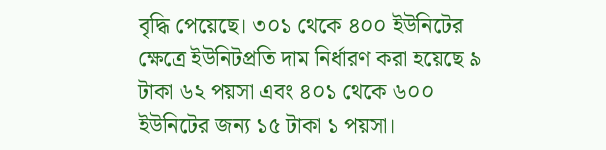বৃদ্ধি পেয়েছে। ৩০১ থেকে ৪০০ ইউনিটের ক্ষেত্রে ইউনিটপ্রতি দাম নির্ধারণ করা হয়েছে ৯ টাকা ৬২ পয়সা এবং ৪০১ থেকে ৬০০ ইউনিটের জন্য ১৫ টাকা ১ পয়সা।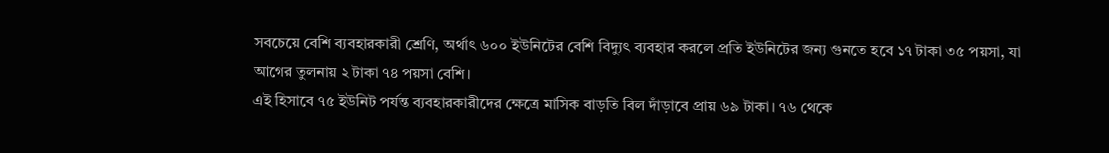সবচেয়ে বেশি ব্যবহারকারী শ্রেণি, অর্থাৎ ৬০০ ইউনিটের বেশি বিদ্যুৎ ব্যবহার করলে প্রতি ইউনিটের জন্য গুনতে হবে ১৭ টাকা ৩৫ পয়সা, যা আগের তুলনায় ২ টাকা ৭৪ পয়সা বেশি।
এই হিসাবে ৭৫ ইউনিট পর্যন্ত ব্যবহারকারীদের ক্ষেত্রে মাসিক বাড়তি বিল দাঁড়াবে প্রায় ৬৯ টাকা। ৭৬ থেকে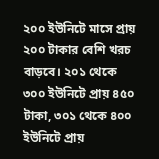২০০ ইউনিটে মাসে প্রায় ২০০ টাকার বেশি খরচ বাড়বে। ২০১ থেকে ৩০০ ইউনিটে প্রায় ৪৫০ টাকা, ৩০১ থেকে ৪০০ ইউনিটে প্রায়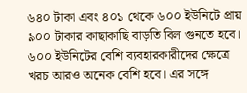৬৪০ টাকা এবং ৪০১ থেকে ৬০০ ইউনিটে প্রায় ৯০০ টাকার কাছাকাছি বাড়তি বিল গুনতে হবে। ৬০০ ইউনিটের বেশি ব্যবহারকারীদের ক্ষেত্রে খরচ আরও অনেক বেশি হবে। এর সঙ্গে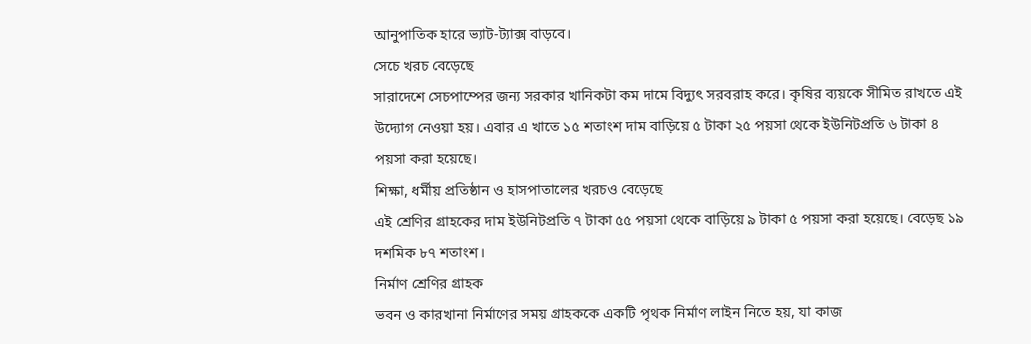আনুপাতিক হারে ভ্যাট-ট্যাক্স বাড়বে।
সেচে খরচ বেড়েছে
সারাদেশে সেচপাম্পের জন্য সরকার খানিকটা কম দামে বিদ্যুৎ সরবরাহ করে। কৃষির ব্যয়কে সীমিত রাখতে এই উদ্যোগ নেওয়া হয়। এবার এ খাতে ১৫ শতাংশ দাম বাড়িয়ে ৫ টাকা ২৫ পয়সা থেকে ইউনিটপ্রতি ৬ টাকা ৪ পয়সা করা হয়েছে।
শিক্ষা, ধর্মীয় প্রতিষ্ঠান ও হাসপাতালের খরচও বেড়েছে
এই শ্রেণির গ্রাহকের দাম ইউনিটপ্রতি ৭ টাকা ৫৫ পয়সা থেকে বাড়িয়ে ৯ টাকা ৫ পয়সা করা হয়েছে। বেড়েছ ১৯ দশমিক ৮৭ শতাংশ।
নির্মাণ শ্রেণির গ্রাহক
ভবন ও কারখানা নির্মাণের সময় গ্রাহককে একটি পৃথক নির্মাণ লাইন নিতে হয়, যা কাজ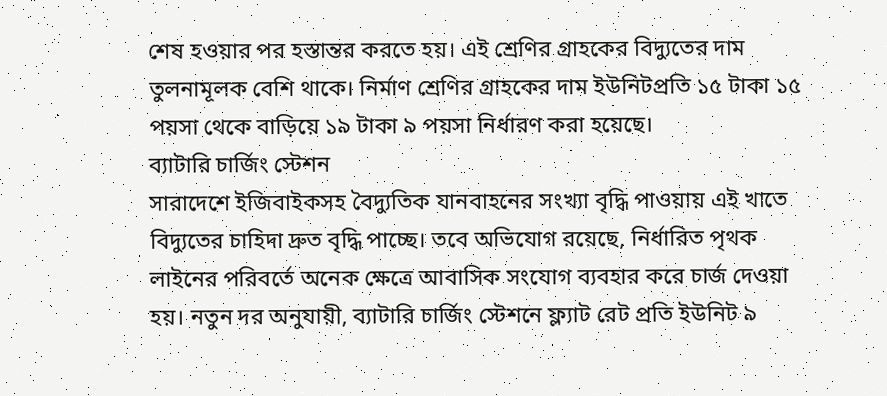শেষ হওয়ার পর হস্তান্তর করতে হয়। এই শ্রেণির গ্রাহকের বিদ্যুতের দাম তুলনামূলক বেশি থাকে। নির্মাণ শ্রেণির গ্রাহকের দাম ইউনিটপ্রতি ১৫ টাকা ১৫ পয়সা থেকে বাড়িয়ে ১৯ টাকা ৯ পয়সা নির্ধারণ করা হয়েছে।
ব্যাটারি চার্জিং স্টেশন
সারাদেশে ইজিবাইকসহ বৈদ্যুতিক যানবাহনের সংখ্যা বৃদ্ধি পাওয়ায় এই খাতে বিদ্যুতের চাহিদা দ্রুত বৃদ্ধি পাচ্ছে। তবে অভিযোগ রয়েছে, নির্ধারিত পৃথক লাইনের পরিবর্তে অনেক ক্ষেত্রে আবাসিক সংযোগ ব্যবহার করে চার্জ দেওয়া হয়। নতুন দর অনুযায়ী, ব্যাটারি চার্জিং স্টেশনে ফ্ল্যাট রেট প্রতি ইউনিট ৯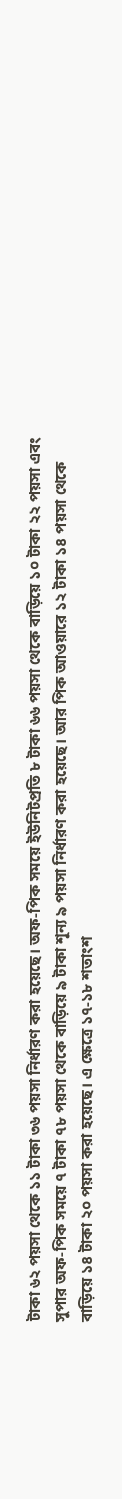টাকা ৬২ পয়সা থেকে ১১ টাকা ৩৬ পয়সা নির্ধারণ করা হয়েছে। অফ-পিক সময়ে ইউনিটপ্রতি ৮ টাকা ৬৬ পয়সা থেকে বাড়িয়ে ১০ টাকা ২২ পয়সা এবং সুপার অফ-পিক সময়ে ৭ টাকা ৭৮ পয়সা থেকে বাড়িয়ে ৯ টাকা শূন্য ৯ পয়সা নির্ধারণ করা হয়েছে। আর পিক আওয়ারে ১২ টাকা ১৪ পয়সা থেকে বাড়িয়ে ১৪ টাকা ২০ পয়সা করা হয়েছে। এ ক্ষেত্রে ১৭-১৮ শতাংশ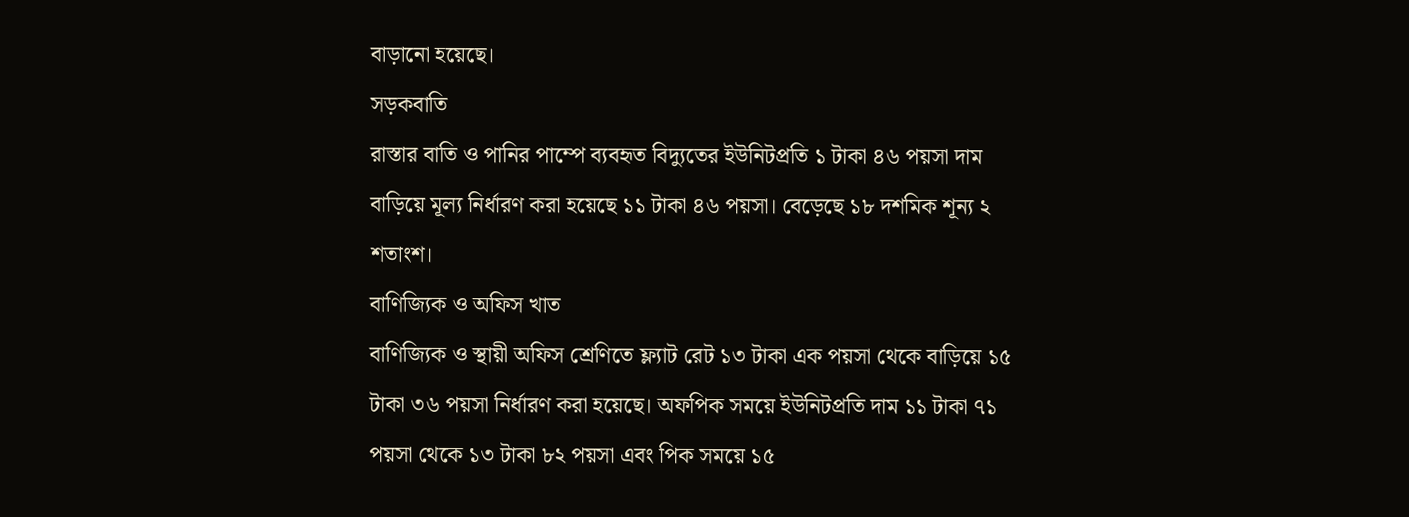বাড়ানো হয়েছে।
সড়কবাতি
রাস্তার বাতি ও পানির পাম্পে ব্যবহৃত বিদ্যুতের ইউনিটপ্রতি ১ টাকা ৪৬ পয়সা দাম বাড়িয়ে মূল্য নির্ধারণ করা হয়েছে ১১ টাকা ৪৬ পয়সা। বেড়েছে ১৮ দশমিক শূন্য ২ শতাংশ।
বাণিজ্যিক ও অফিস খাত
বাণিজ্যিক ও স্থায়ী অফিস শ্রেণিতে ফ্ল্যাট রেট ১৩ টাকা এক পয়সা থেকে বাড়িয়ে ১৫ টাকা ৩৬ পয়সা নির্ধারণ করা হয়েছে। অফপিক সময়ে ইউনিটপ্রতি দাম ১১ টাকা ৭১ পয়সা থেকে ১৩ টাকা ৮২ পয়সা এবং পিক সময়ে ১৫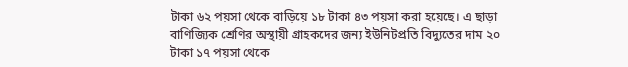টাকা ৬২ পয়সা থেকে বাড়িয়ে ১৮ টাকা ৪৩ পয়সা করা হয়েছে। এ ছাড়া বাণিজ্যিক শ্রেণির অস্থায়ী গ্রাহকদের জন্য ইউনিটপ্রতি বিদ্যুতের দাম ২০ টাকা ১৭ পয়সা থেকে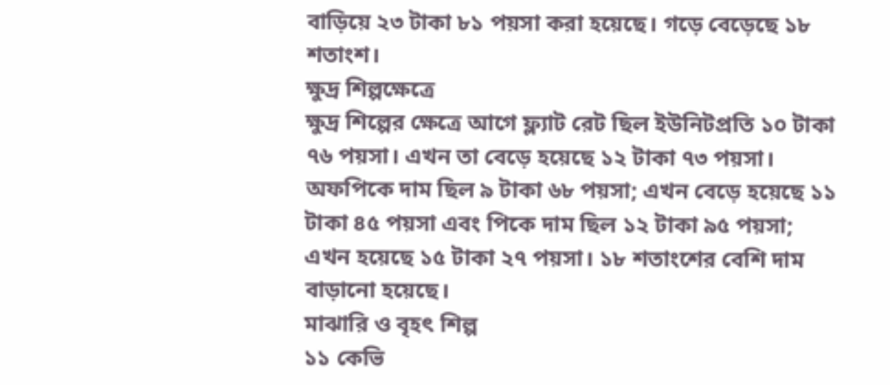বাড়িয়ে ২৩ টাকা ৮১ পয়সা করা হয়েছে। গড়ে বেড়েছে ১৮ শতাংশ।
ক্ষুদ্র শিল্পক্ষেত্রে
ক্ষুদ্র শিল্পের ক্ষেত্রে আগে ফ্ল্যাট রেট ছিল ইউনিটপ্রতি ১০ টাকা ৭৬ পয়সা। এখন তা বেড়ে হয়েছে ১২ টাকা ৭৩ পয়সা। অফপিকে দাম ছিল ৯ টাকা ৬৮ পয়সা; এখন বেড়ে হয়েছে ১১ টাকা ৪৫ পয়সা এবং পিকে দাম ছিল ১২ টাকা ৯৫ পয়সা; এখন হয়েছে ১৫ টাকা ২৭ পয়সা। ১৮ শতাংশের বেশি দাম বাড়ানো হয়েছে।
মাঝারি ও বৃহৎ শিল্প
১১ কেভি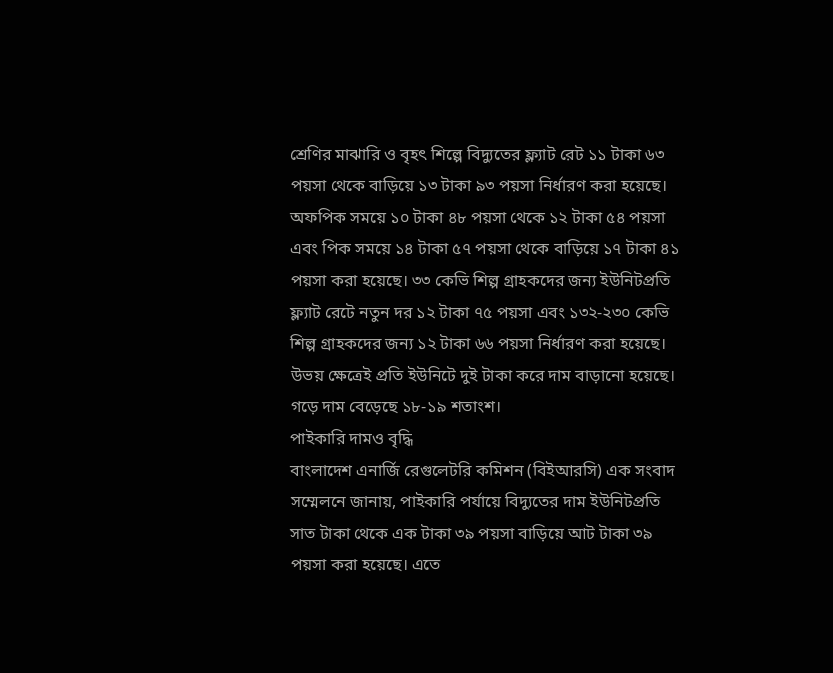শ্রেণির মাঝারি ও বৃহৎ শিল্পে বিদ্যুতের ফ্ল্যাট রেট ১১ টাকা ৬৩ পয়সা থেকে বাড়িয়ে ১৩ টাকা ৯৩ পয়সা নির্ধারণ করা হয়েছে। অফপিক সময়ে ১০ টাকা ৪৮ পয়সা থেকে ১২ টাকা ৫৪ পয়সা এবং পিক সময়ে ১৪ টাকা ৫৭ পয়সা থেকে বাড়িয়ে ১৭ টাকা ৪১ পয়সা করা হয়েছে। ৩৩ কেভি শিল্প গ্রাহকদের জন্য ইউনিটপ্রতি ফ্ল্যাট রেটে নতুন দর ১২ টাকা ৭৫ পয়সা এবং ১৩২-২৩০ কেভি শিল্প গ্রাহকদের জন্য ১২ টাকা ৬৬ পয়সা নির্ধারণ করা হয়েছে। উভয় ক্ষেত্রেই প্রতি ইউনিটে দুই টাকা করে দাম বাড়ানো হয়েছে। গড়ে দাম বেড়েছে ১৮-১৯ শতাংশ।
পাইকারি দামও বৃদ্ধি
বাংলাদেশ এনার্জি রেগুলেটরি কমিশন (বিইআরসি) এক সংবাদ সম্মেলনে জানায়, পাইকারি পর্যায়ে বিদ্যুতের দাম ইউনিটপ্রতি সাত টাকা থেকে এক টাকা ৩৯ পয়সা বাড়িয়ে আট টাকা ৩৯ পয়সা করা হয়েছে। এতে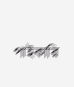পাইকারি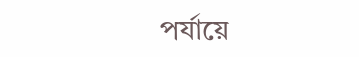পর্যায়ে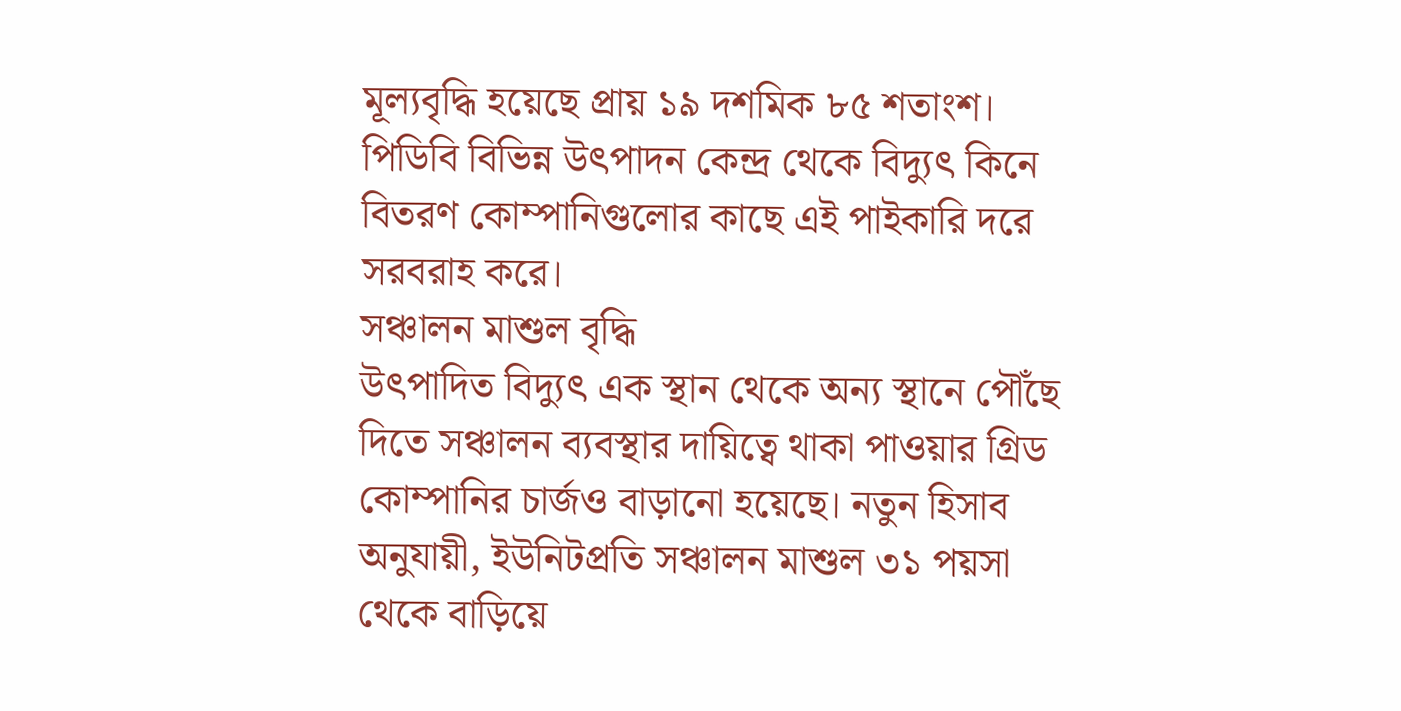মূল্যবৃদ্ধি হয়েছে প্রায় ১৯ দশমিক ৮৫ শতাংশ। পিডিবি বিভিন্ন উৎপাদন কেন্দ্র থেকে বিদ্যুৎ কিনে বিতরণ কোম্পানিগুলোর কাছে এই পাইকারি দরে সরবরাহ করে।
সঞ্চালন মাশুল বৃদ্ধি
উৎপাদিত বিদ্যুৎ এক স্থান থেকে অন্য স্থানে পৌঁছে দিতে সঞ্চালন ব্যবস্থার দায়িত্বে থাকা পাওয়ার গ্রিড কোম্পানির চার্জও বাড়ানো হয়েছে। নতুন হিসাব অনুযায়ী, ইউনিটপ্রতি সঞ্চালন মাশুল ৩১ পয়সা থেকে বাড়িয়ে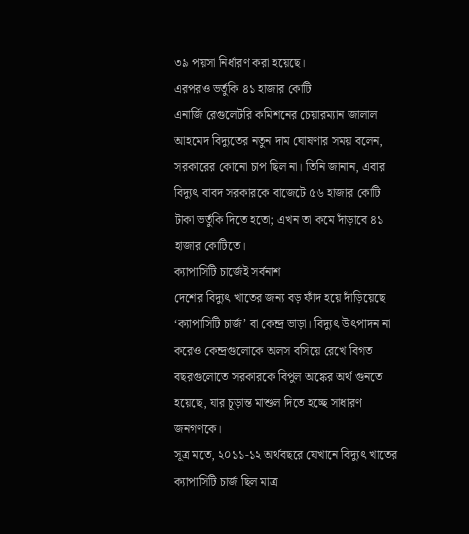৩৯ পয়সা নির্ধারণ করা হয়েছে।
এরপরও ভর্তুকি ৪১ হাজার কোটি
এনার্জি রেগুলেটরি কমিশনের চেয়ারম্যান জালাল আহমেদ বিদ্যুতের নতুন দাম ঘোষণার সময় বলেন, সরকারের কোনো চাপ ছিল না। তিনি জানান, এবার বিদ্যুৎ বাবদ সরকারকে বাজেটে ৫৬ হাজার কোটি টাকা ভর্তুকি দিতে হতো; এখন তা কমে দাঁড়াবে ৪১ হাজার কোটিতে।
ক্যাপাসিটি চার্জেই সর্বনাশ
দেশের বিদ্যুৎ খাতের জন্য বড় ফাঁদ হয়ে দাঁড়িয়েছে ‘ক্যাপাসিটি চার্জ’ বা কেন্দ্র ভাড়া। বিদ্যুৎ উৎপাদন না করেও কেন্দ্রগুলোকে অলস বসিয়ে রেখে বিগত বছরগুলোতে সরকারকে বিপুল অঙ্কের অর্থ গুনতে হয়েছে, যার চূড়ান্ত মাশুল দিতে হচ্ছে সাধারণ জনগণকে।
সূত্র মতে, ২০১১-১২ অর্থবছরে যেখানে বিদ্যুৎ খাতের ক্যাপাসিটি চার্জ ছিল মাত্র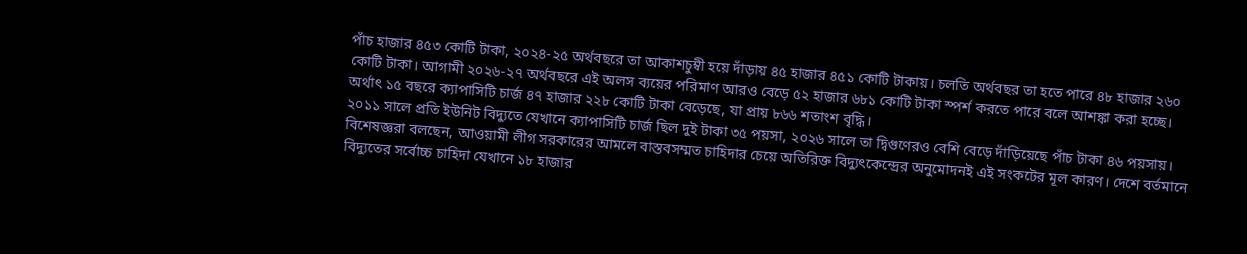পাঁচ হাজার ৪৫৩ কোটি টাকা, ২০২৪-২৫ অর্থবছরে তা আকাশচুম্বী হয়ে দাঁড়ায় ৪৫ হাজার ৪৫১ কোটি টাকায়। চলতি অর্থবছর তা হতে পারে ৪৮ হাজার ২৬০ কোটি টাকা। আগামী ২০২৬-২৭ অর্থবছরে এই অলস ব্যয়ের পরিমাণ আরও বেড়ে ৫২ হাজার ৬৮১ কোটি টাকা স্পর্শ করতে পারে বলে আশঙ্কা করা হচ্ছে। অর্থাৎ ১৫ বছরে ক্যাপাসিটি চার্জ ৪৭ হাজার ২২৮ কোটি টাকা বেড়েছে, যা প্রায় ৮৬৬ শতাংশ বৃদ্ধি।
২০১১ সালে প্রতি ইউনিট বিদ্যুতে যেখানে ক্যাপাসিটি চার্জ ছিল দুই টাকা ৩৫ পয়সা, ২০২৬ সালে তা দ্বিগুণেরও বেশি বেড়ে দাঁড়িয়েছে পাঁচ টাকা ৪৬ পয়সায়।
বিশেষজ্ঞরা বলছেন, আওয়ামী লীগ সরকারের আমলে বাস্তবসম্মত চাহিদার চেয়ে অতিরিক্ত বিদ্যুৎকেন্দ্রের অনুমোদনই এই সংকটের মূল কারণ। দেশে বর্তমানে বিদ্যুতের সর্বোচ্চ চাহিদা যেখানে ১৮ হাজার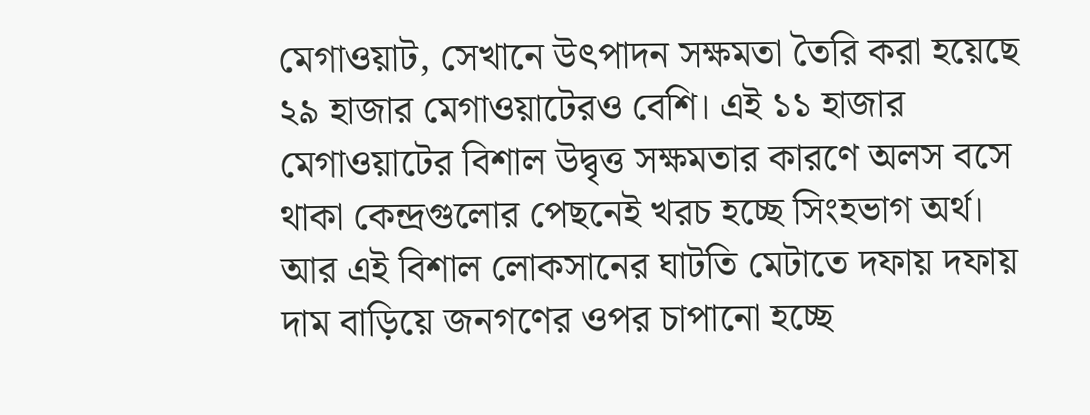মেগাওয়াট, সেখানে উৎপাদন সক্ষমতা তৈরি করা হয়েছে ২৯ হাজার মেগাওয়াটেরও বেশি। এই ১১ হাজার মেগাওয়াটের বিশাল উদ্বৃত্ত সক্ষমতার কারণে অলস বসে থাকা কেন্দ্রগুলোর পেছনেই খরচ হচ্ছে সিংহভাগ অর্থ। আর এই বিশাল লোকসানের ঘাটতি মেটাতে দফায় দফায় দাম বাড়িয়ে জনগণের ওপর চাপানো হচ্ছে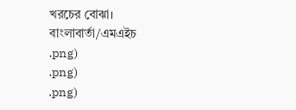খরচের বোঝা।
বাংলাবার্তা/এমএইচ
.png)
.png)
.png)